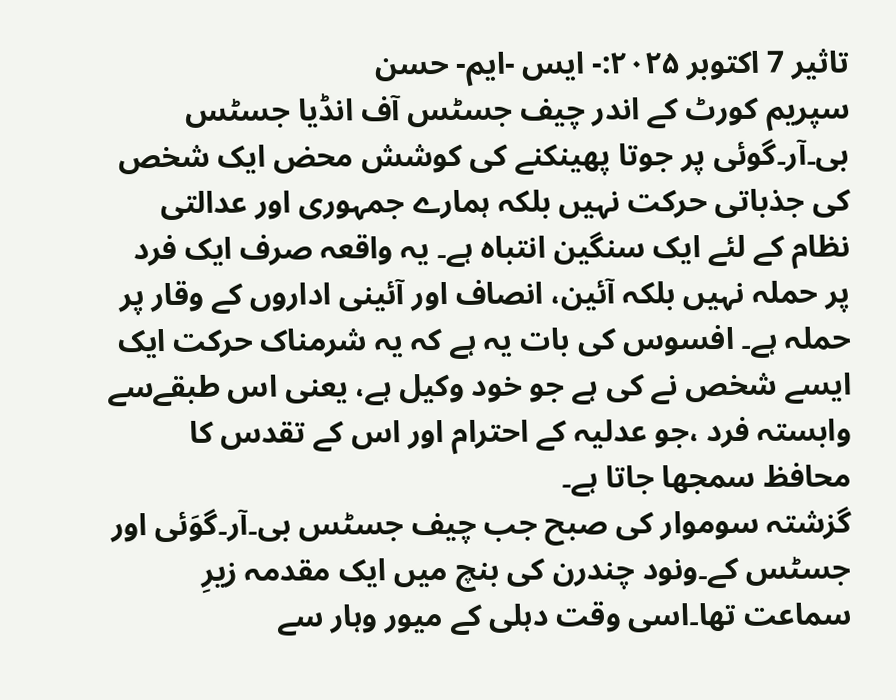تاثیر 7 اکتوبر ۲۰۲۵:- ایس -ایم- حسن
سپریم کورٹ کے اندر چیف جسٹس آف انڈیا جسٹس بی۔آر۔گوئی پر جوتا پھینکنے کی کوشش محض ایک شخص کی جذباتی حرکت نہیں بلکہ ہمارے جمہوری اور عدالتی نظام کے لئے ایک سنگین انتباہ ہے۔ یہ واقعہ صرف ایک فرد پر حملہ نہیں بلکہ آئین، انصاف اور آئینی اداروں کے وقار پر حملہ ہے۔ افسوس کی بات یہ ہے کہ یہ شرمناک حرکت ایک ایسے شخص نے کی ہے جو خود وکیل ہے، یعنی اس طبقےسے وابستہ فرد ،جو عدلیہ کے احترام اور اس کے تقدس کا محافظ سمجھا جاتا ہے۔
گزشتہ سوموار کی صبح جب چیف جسٹس بی۔آر۔گوَئی اور جسٹس کے۔ونود چندرن کی بنچ میں ایک مقدمہ زیرِ سماعت تھا۔اسی وقت دہلی کے میور وہار سے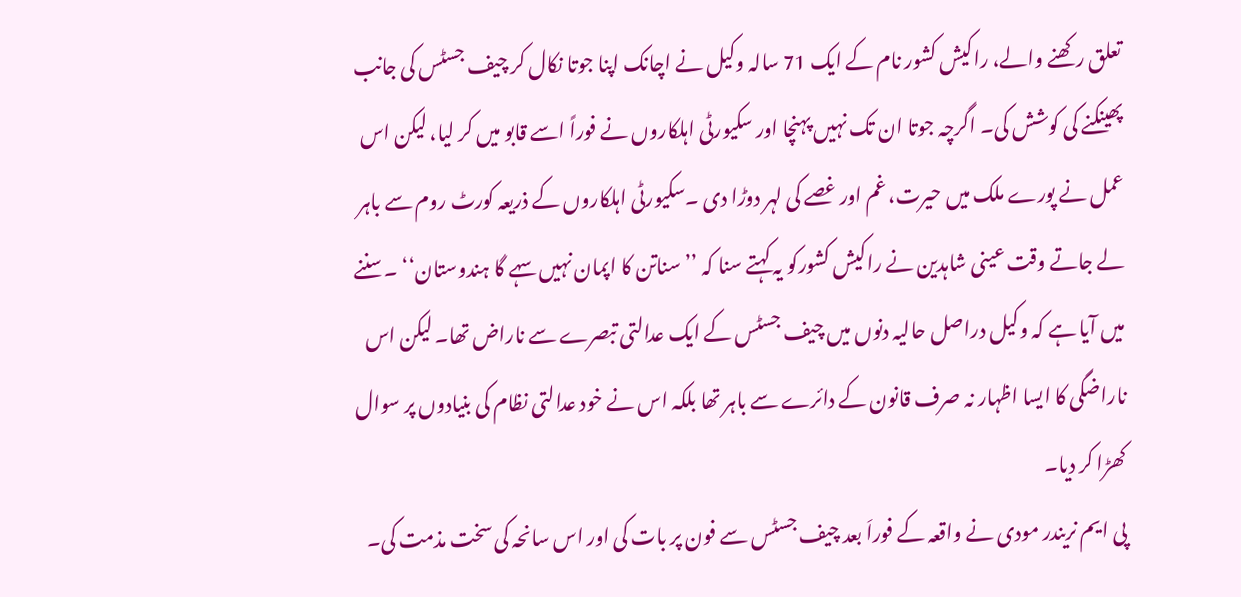تعلق رکھنے والے، راکیش کشور نام کے ایک 71 سالہ وکیل نے اچانک اپنا جوتا نکال کر چیف جسٹس کی جانب پھینکنے کی کوشش کی۔ اگرچہ جوتا ان تک نہیں پہنچا اور سکیورٹی اہلکاروں نے فوراً اسے قابو میں کر لیا، لیکن اس عمل نے پورے ملک میں حیرت، غم اور غصے کی لہر دوڑا دی ۔سکیورٹی اہلکاروں کے ذریعہ کورٹ روم سے باہر لے جاتے وقت عینی شاہدین نے راکیش کشورکو یہ کہتے سنا کہ ’’سناتن کا اپمان نہیں سہے گا ہندوستان‘‘ ۔سننے میں آیا ہے کہ وکیل دراصل حالیہ دنوں میں چیف جسٹس کے ایک عدالتی تبصرے سے ناراض تھا۔ لیکن اس ناراضگی کا ایسا اظہار نہ صرف قانون کے دائرے سے باہر تھا بلکہ اس نے خود عدالتی نظام کی بنیادوں پر سوال کھڑا کر دیا۔
پی ایم نریندر مودی نے واقعہ کے فوراَ بعد چیف جسٹس سے فون پر بات کی اور اس سانحہ کی سخت مذمت کی۔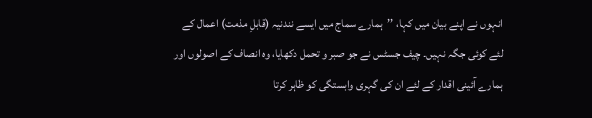انہوں نے اپنے بیان میں کہا، ’’ہمارے سماج میں ایسے نندنیہ (قابلِ مذمت) اعمال کے لئے کوئی جگہ نہیں۔ چیف جسٹس نے جو صبر و تحمل دکھایا، وہ انصاف کے اصولوں اور ہمارے آئینی اقدار کے لئے ان کی گہری وابستگی کو ظاہر کرتا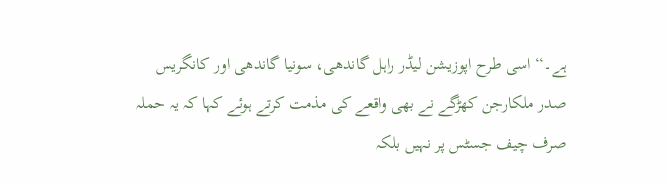ہے۔‘‘اسی طرح اپوزیشن لیڈر راہل گاندھی، سونیا گاندھی اور کانگریس صدر ملکارجن کھڑگے نے بھی واقعے کی مذمت کرتے ہوئے کہا کہ یہ حملہ صرف چیف جسٹس پر نہیں بلکہ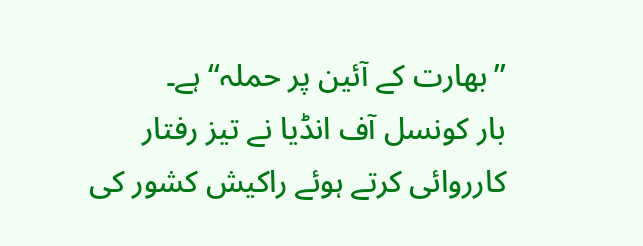’’بھارت کے آئین پر حملہ‘‘ ہے۔
بار کونسل آف انڈیا نے تیز رفتار کارروائی کرتے ہوئے راکیش کشور کی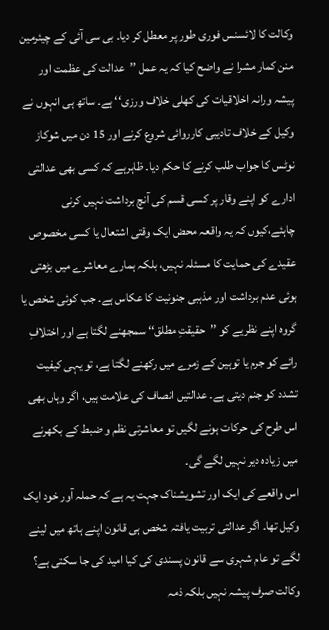وکالت کا لائسنس فوری طور پر معطل کر دیا۔ بی سی آئی کے چیئرمین منن کمار مشرا نے واضح کیا کہ یہ عمل ’’عدالت کی عظمت اور پیشہ ورانہ اخلاقیات کی کھلی خلاف ورزی‘‘ ہے۔ ساتھ ہی انہوں نے وکیل کے خلاف تادیبی کارروائی شروع کرنے اور 15 دن میں شوکاز نوٹس کا جواب طلب کرنے کا حکم دیا۔ ظاہرہے کہ کسی بھی عدالتی ادارے کو اپنے وقار پر کسی قسم کی آنچ برداشت نہیں کرنی چاہئے،کیوں کہ یہ واقعہ محض ایک وقتی اشتعال یا کسی مخصوص عقیدے کی حمایت کا مسئلہ نہیں، بلکہ ہمارے معاشرے میں بڑھتی ہوئی عدم برداشت اور مذہبی جنونیت کا عکاس ہے۔ جب کوئی شخص یا گروہ اپنے نظریے کو ’’حقیقتِ مطلق‘‘ سمجھنے لگتا ہے اور اختلافِ رائے کو جرم یا توہین کے زمرے میں رکھنے لگتا ہے، تو یہی کیفیت تشدد کو جنم دیتی ہے۔ عدالتیں انصاف کی علامت ہیں، اگر وہاں بھی اس طرح کی حرکات ہونے لگیں تو معاشرتی نظم و ضبط کے بکھرنے میں زیادہ دیر نہیں لگے گی۔
اس واقعے کی ایک اور تشویشناک جہت یہ ہے کہ حملہ آور خود ایک وکیل تھا۔ اگر عدالتی تربیت یافتہ شخص ہی قانون اپنے ہاتھ میں لینے لگے تو عام شہری سے قانون پسندی کی کیا امید کی جا سکتی ہے؟ وکالت صرف پیشہ نہیں بلکہ ذمہ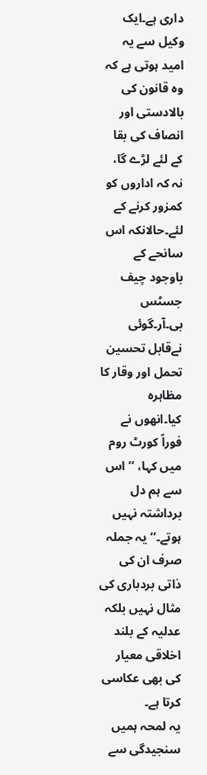داری ہے۔ایک وکیل سے یہ امید ہوتی ہے کہ وہ قانون کی بالادستی اور انصاف کی بقا کے لئے لڑے گا، نہ کہ اداروں کو کمزور کرنے کے لئے۔حالانکہ اس سانحے کے باوجود چیف جسٹس بی۔آر۔گوئی نےقابل تحسین تحمل اور وقار کا مظاہرہ کیا۔انھوں نے فوراً کورٹ روم میں کہا، ’’اس سے ہم دل برداشتہ نہیں ہوتے۔‘‘ یہ جملہ صرف ان کی ذاتی بردباری کی مثال نہیں بلکہ عدلیہ کے بلند اخلاقی معیار کی بھی عکاسی کرتا ہے۔
یہ لمحہ ہمیں سنجیدگی سے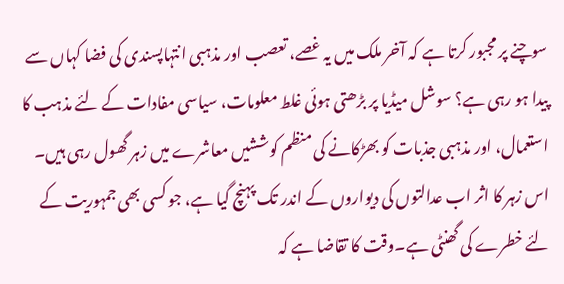سوچنے پر مجبور کرتا ہے کہ آخر ملک میں یہ غصے، تعصب اور مذہبی انتہاپسندی کی فضا کہاں سے پیدا ہو رہی ہے؟ سوشل میڈیا پر بڑھتی ہوئی غلط معلومات، سیاسی مفادات کے لئے مذہب کا استعمال، اور مذہبی جذبات کو بھڑکانے کی منظم کوششیں معاشرے میں زہر گھول رہی ہیں۔ اس زہر کا اثر اب عدالتوں کی دیواروں کے اندر تک پہنچ گیا ہے، جو کسی بھی جمہوریت کے لئے خطرے کی گھنٹی ہے۔وقت کا تقاضا ہے کہ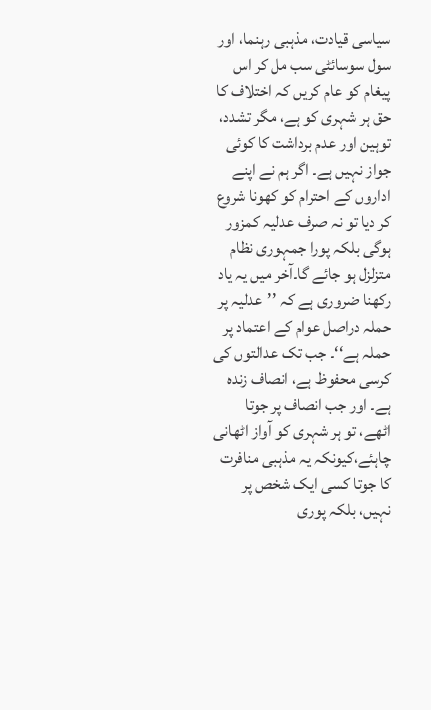سیاسی قیادت، مذہبی رہنما، اور سول سوسائٹی سب مل کر اس پیغام کو عام کریں کہ اختلاف کا حق ہر شہری کو ہے، مگر تشدد، توہین اور عدم برداشت کا کوئی جواز نہیں ہے۔ اگر ہم نے اپنے اداروں کے احترام کو کھونا شروع کر دیا تو نہ صرف عدلیہ کمزور ہوگی بلکہ پورا جمہوری نظام متزلزل ہو جائے گا۔آخر میں یہ یاد رکھنا ضروری ہے کہ ’’عدلیہ پر حملہ دراصل عوام کے اعتماد پر حملہ ہے‘‘۔ جب تک عدالتوں کی کرسی محفوظ ہے، انصاف زندہ ہے۔ اور جب انصاف پر جوتا اٹھے، تو ہر شہری کو آواز اٹھانی چاہئے،کیونکہ یہ مذہبی منافرت کا جوتا کسی ایک شخص پر نہیں، بلکہ پوری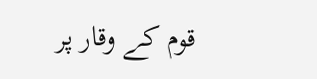قوم کے وقار پر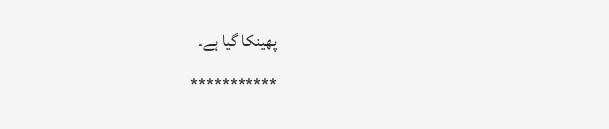پھینکا گیا ہے۔
***********